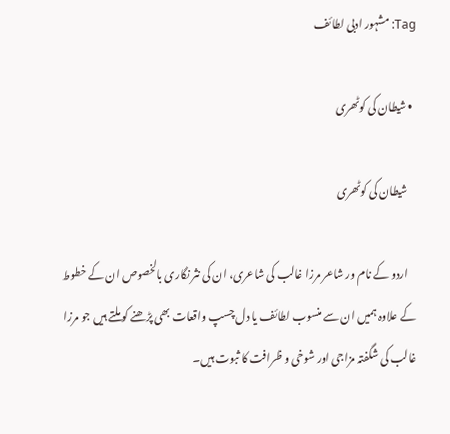Tag: مشہور ادبی لطائف

  • شیطان کی کوٹھری

    شیطان کی کوٹھری

    اردو کے نام ور شاعر مرزا غالب کی شاعری، ان کی نثر نگاری بالخصوص ان کے خطوط کے علاوہ ہمیں ان سے منسوب لطائف یا دل چسپ واقعات بھی پڑھنے کو ملتے ہیں جو مرزا غالب کی شگفتہ مزاجی اور شوخی و ظرافت کا ثبوت ہیں۔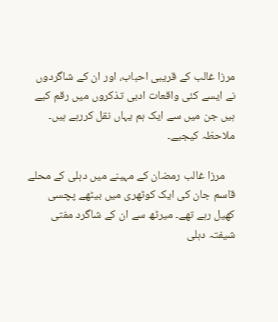مرزا غالب کے قریبی احباب، اور ان کے شاگردوں‌ نے ایسے کئی واقعات ادبی تذکروں‌ میں رقم کیے ہیں جن میں‌ سے ایک ہم یہاں‌ نقل کررہے ہیں۔ ملاحظہ کیجیے۔

    مرزا غالب رمضان کے مہینے میں دہلی کے محلے قاسم جان کی ایک کوٹھری میں بیٹھے پچسی کھیل رہے تھے۔ میرٹھ سے ان کے شاگرد مفتی شیفتہ دہلی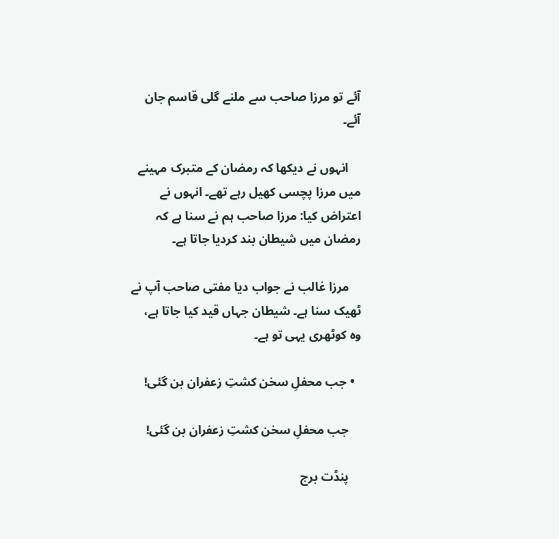آئے تو مرزا صاحب سے ملنے گلی قاسم جان آئے۔

    انہوں نے دیکھا کہ رمضان کے متبرک مہینے میں مرزا پچسی کھیل رہے تھے۔ انہوں نے اعتراض کیا: مرزا صاحب ہم نے سنا ہے کہ رمضان میں شیطان بند کردیا جاتا ہے۔

    مرزا غالب نے جواب دیا مفتی صاحب آپ نے ٹھیک سنا ہے۔ شیطان جہاں قید کیا جاتا ہے، وہ کوٹھری یہی تو ہے۔

  • جب محفلِ سخن کشتِ زعفران بن گئی!

    جب محفلِ سخن کشتِ زعفران بن گئی!

    پنڈت برج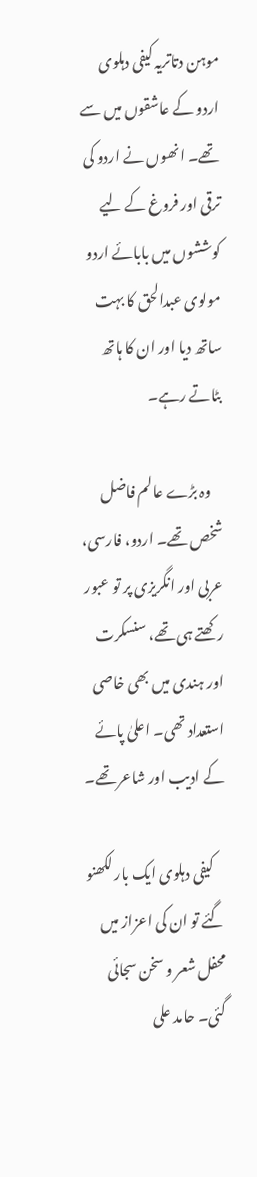موہن دتاتریہ کیفی دہلوی اردو کے عاشقوں میں سے تھے۔ انھوں نے اردو کی ترقی اور فروغ کے لیے کوششوں میں بابائے اردو مولوی عبدالحق کا بہت ساتھ دیا اور ان کا ہاتھ بٹاتے رہے۔

    وہ بڑے عالم فاضل شخص تھے۔ اردو، فارسی، عربی اور انگریزی پر تو عبور رکھتے ہی تھے، سنسکرت اور ہندی میں بھی خاصی استعداد تھی۔ اعلیٰ پائے کے ادیب اور شاعر تھے۔

    کیفی دہلوی ایک بار لکھنو گئے تو ان کی اعزاز میں محفل شعر و سخن سجائی گئی۔ حامد علی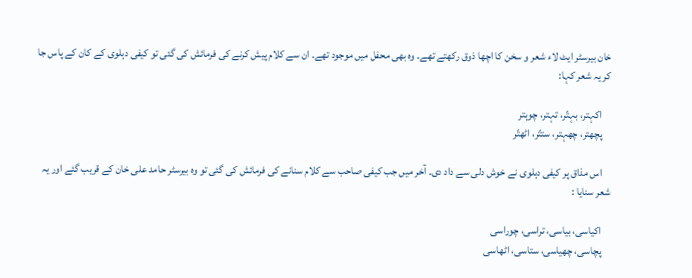خان بیرسٹر ایٹ لاء شعر و سخن کا اچھا ذوق رکھتے تھے۔ وہ بھی محفل میں موجود تھے۔ ان سے کلام پیش کرنے کی فرمائش کی گئی تو کیفی دہلوی کے کان کے پاس جا کر یہ شعر کہا:

    اکہتر، بہتّر، تہتر، چوہتر
    پچھتر، چھہتر، ستتّر، اٹھتّر

    اس مذاق پر کیفی دہلوی نے خوش دلی سے داد دی۔ آخر میں جب کیفی صاحب سے کلام سنانے کی فرمائش کی گئی تو وہ بیرسٹر حامد علی خان کے قریب گئے اور یہ شعر سنایا :

    اکیاسی، بیاسی، تراسی، چوراسی
    پچاسی، چھیاسی، ستاسی، اٹھاسی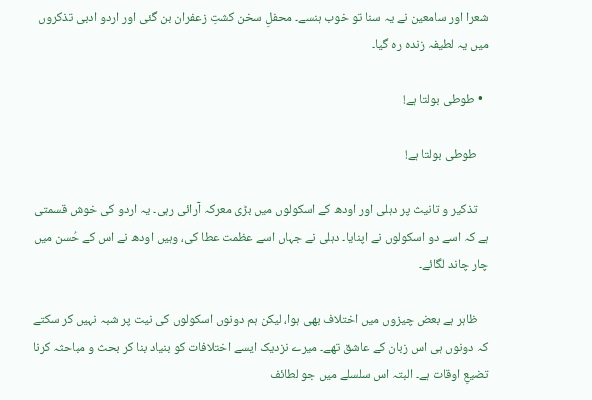شعرا اور سامعین نے یہ سنا تو خوب ہنسے۔ محفلِ سخن کشتِ زعفران بن گئی اور اردو ادبی تذکروں میں‌ یہ لطیفہ زندہ رہ گیا۔

  • طوطی بولتا ہے!

    طوطی بولتا ہے!

    تذکیر و تانیث پر دہلی اور اودھ کے اسکولوں میں بڑی معرکہ آرائی رہی۔ یہ اردو کی خوش قسمتی ہے کہ اسے دو اسکولوں نے اپنایا۔ دہلی نے جہاں اسے عظمت عطا کی، وہیں اودھ نے اس کے حُسن میں چار چاند لگائے۔

    ظاہر ہے بعض چیزوں میں اختلاف بھی ہوا، لیکن ہم دونوں اسکولوں کی نیت پر شبہ نہیں کر سکتے کہ دونوں ہی اس زبان کے عاشق تھے۔ میرے نزدیک ایسے اختلافات کو بنیاد بنا کر بحث و مباحثہ کرنا تضیعِ اوقات ہے۔ البتہ اس سلسلے میں جو لطائف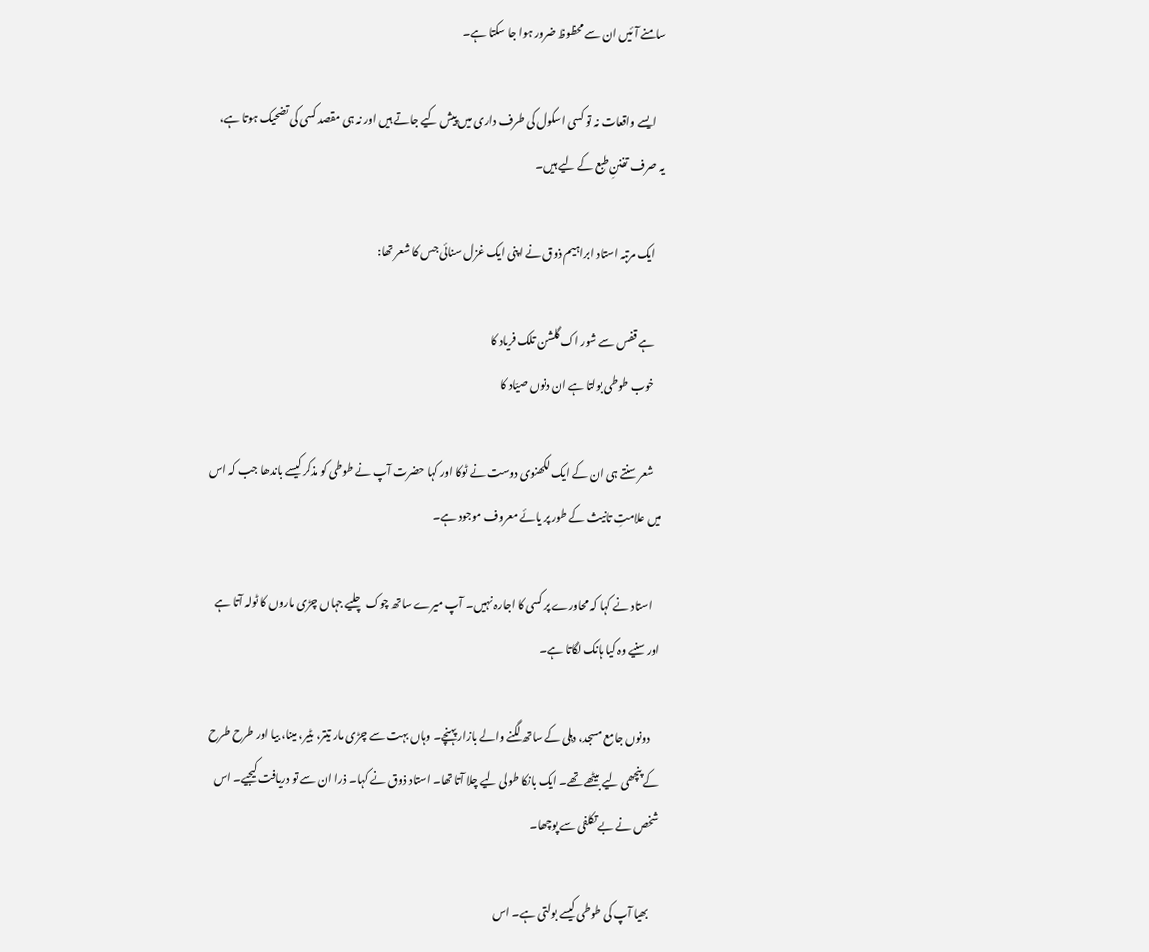سامنے آئیں ان سے محظوظ ضرور ہوا جا سکتا ہے۔

    ایسے واقعات نہ تو کسی اسکول کی طرف داری میں پیش کیے جاتے ہیں اور نہ ہی مقصد کسی کی تضحیک ہوتا ہے، یہ صرف تفننِ طبع کے لیے ہیں۔

    ایک مرتبہ استاد ابراہیم ذوق نے اپنی ایک غزل سنائی جس کا شعر تھا:

    ہے قفس سے شور اک گلشن تلک فریاد کا
    خوب طوطی بولتا ہے ان دنوں صیّاد کا

    شعر سنتے ہی ان کے ایک لکھنوی دوست نے ٹوکا اور کہا حضرت آپ نے طوطی کو مذکر کیسے باندھا جب کہ اس میں علامتِ تانیث کے طور پر یائے معروف موجود ہے۔

    استاد نے کہا کہ محاورے پر کسی کا اجارہ نہیں۔ آپ میرے ساتھ چوک چلیے جہاں چڑی ماروں کا ٹولہ آتا ہے اور سنیے وہ کیا ہانک لگاتا ہے۔

    دونوں جامع مسجد، دہلی کے ساتھ لگنے والے بازار پہنچے۔ وہاں بہت سے چڑی مار تیتر، بٹیر، مینا، بیا اور طرح طرح کے پنچھی لیے بیٹھے تھے۔ ایک بانکا طولی لیے چلا آتا تھا۔ استاد ذوق نے کہا۔ ذرا ان سے تو دریافت کیجیے۔ اس شخص نے بے تکلفی سے پوچھا۔

    بھیا آپ کی طوطی کیسے بولتی ہے۔ اس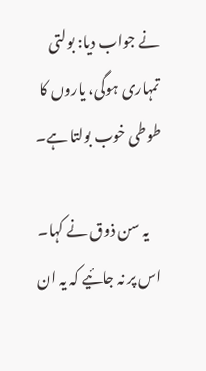نے جواب دیا: بولتی تمہاری ہوگی، یاروں کا طوطی خوب بولتا ہے۔

    یہ سن ذوق نے کہا۔ اس پر نہ جائیے کہ یہ ان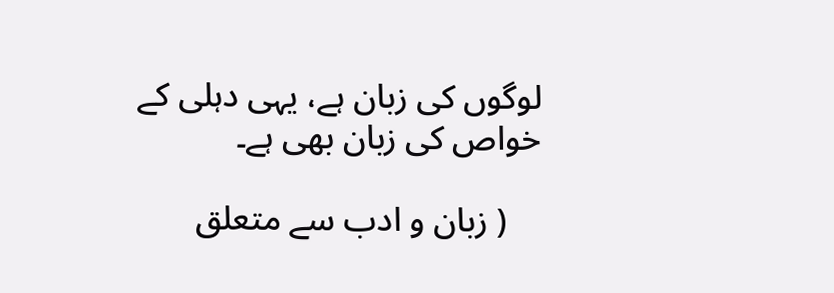لوگوں کی زبان ہے، یہی دہلی کے خواص کی زبان بھی ہے۔

    ( زبان و ادب سے متعلق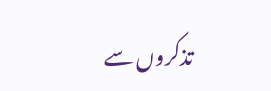تذکروں‌ سے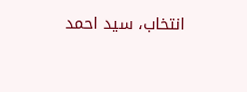انتخاب، سید احمد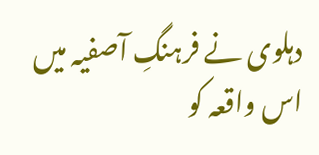دہلوی نے فرہنگِ آصفیہ میں اس واقعہ کو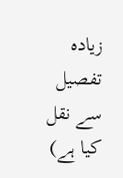زیادہ تفصیل سے نقل کیا ہے)